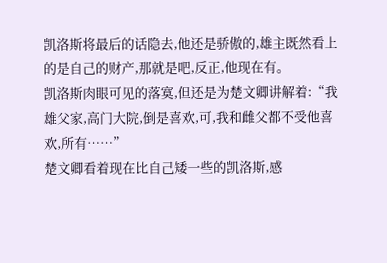凯洛斯将最后的话隐去,他还是骄傲的,雄主既然看上的是自己的财产,那就是吧,反正,他现在有。
凯洛斯肉眼可见的落寞,但还是为楚文卿讲解着:“我雄父家,高门大院,倒是喜欢,可,我和雌父都不受他喜欢,所有……”
楚文卿看着现在比自己矮一些的凯洛斯,感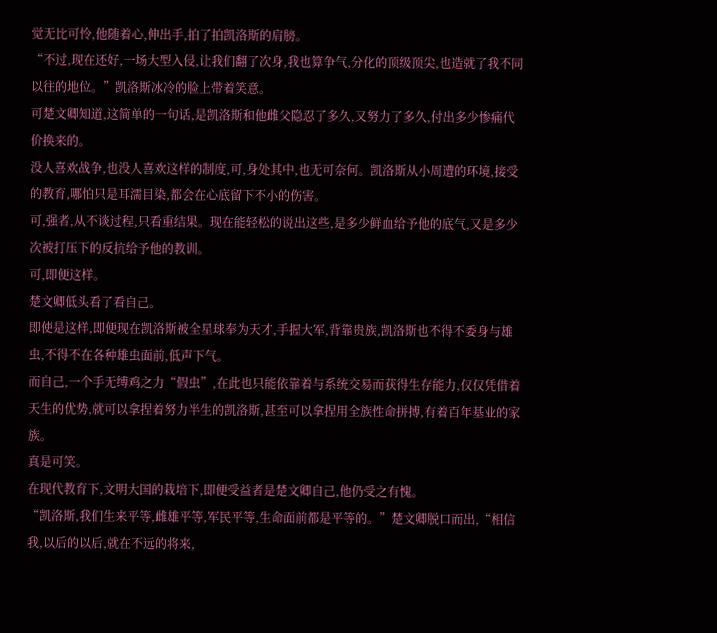觉无比可怜,他随着心,伸出手,拍了拍凯洛斯的肩膀。
“不过,现在还好,一场大型入侵,让我们翻了次身,我也算争气,分化的顶级顶尖,也造就了我不同以往的地位。”凯洛斯冰冷的脸上带着笑意。
可楚文卿知道,这简单的一句话,是凯洛斯和他雌父隐忍了多久,又努力了多久,付出多少惨痛代价换来的。
没人喜欢战争,也没人喜欢这样的制度,可,身处其中,也无可奈何。凯洛斯从小周遭的环境,接受的教育,哪怕只是耳濡目染,都会在心底留下不小的伤害。
可,强者,从不谈过程,只看重结果。现在能轻松的说出这些,是多少鲜血给予他的底气,又是多少次被打压下的反抗给予他的教训。
可,即便这样。
楚文卿低头看了看自己。
即使是这样,即便现在凯洛斯被全星球奉为天才,手握大军,背靠贵族,凯洛斯也不得不委身与雄虫,不得不在各种雄虫面前,低声下气。
而自己,一个手无缚鸡之力“假虫”,在此也只能依靠着与系统交易而获得生存能力,仅仅凭借着天生的优势,就可以拿捏着努力半生的凯洛斯,甚至可以拿捏用全族性命拼搏,有着百年基业的家族。
真是可笑。
在现代教育下,文明大国的栽培下,即便受益者是楚文卿自己,他仍受之有愧。
“凯洛斯,我们生来平等,雌雄平等,军民平等,生命面前都是平等的。”楚文卿脱口而出,“相信我,以后的以后,就在不远的将来,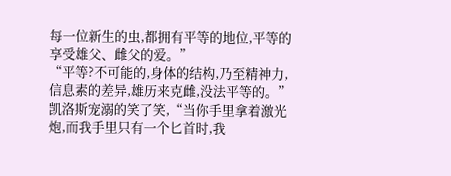每一位新生的虫,都拥有平等的地位,平等的享受雄父、雌父的爱。”
“平等?不可能的,身体的结构,乃至精神力,信息素的差异,雄历来克雌,没法平等的。”凯洛斯宠溺的笑了笑,“当你手里拿着激光炮,而我手里只有一个匕首时,我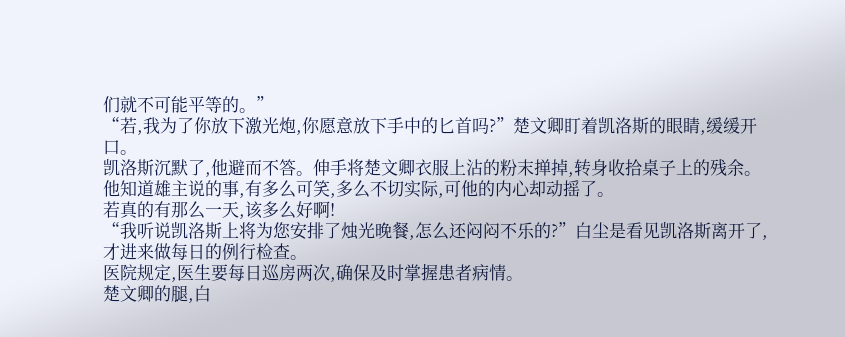们就不可能平等的。”
“若,我为了你放下激光炮,你愿意放下手中的匕首吗?”楚文卿盯着凯洛斯的眼睛,缓缓开口。
凯洛斯沉默了,他避而不答。伸手将楚文卿衣服上沾的粉末掸掉,转身收拾桌子上的残余。
他知道雄主说的事,有多么可笑,多么不切实际,可他的内心却动摇了。
若真的有那么一天,该多么好啊!
“我听说凯洛斯上将为您安排了烛光晚餐,怎么还闷闷不乐的?”白尘是看见凯洛斯离开了,才进来做每日的例行检查。
医院规定,医生要每日巡房两次,确保及时掌握患者病情。
楚文卿的腿,白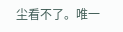尘看不了。唯一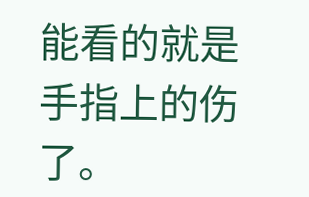能看的就是手指上的伤了。